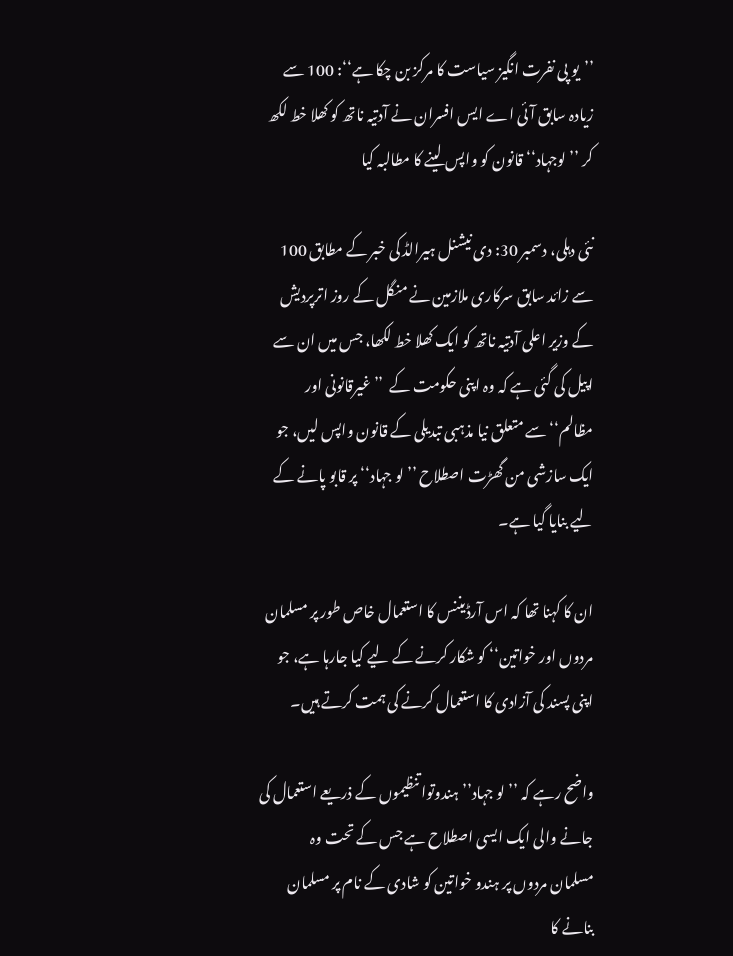’’یو پی نفرت انگیز سیاست کا مرکز بن چکا ہے‘‘: 100 سے زیادہ سابق آئی اے ایس افسران نے آدتیہ ناتھ کو کھلا خط لکھ کر ’’لوجہاد‘‘ قانون کو واپس لینے کا مطالبہ کیا

نئی دہلی، دسمبر 30: دی نیشنل ہیرالڈ کی خبر کے مطابق 100 سے زائد سابق سرکاری ملازمین نے منگل کے روز اترپردیش کے وزیر اعلی آدتیہ ناتھ کو ایک کھلا خط لکھا، جس میں ان سے اپیل کی گئی ہے کہ وہ اپنی حکومت کے  ’’غیرقانونی اور مظالم‘‘ سے متعلق نیا مذہبی تبدیلی کے قانون واپس لیں، جو ایک سازشی من گھڑت اصطلاح ’’لو جہاد‘‘ پر قابو پانے کے لیے بنایا گیا ہے۔

ان کا کہنا تھا کہ اس آرڈیننس کا استعمال خاص طور پر مسلمان مردوں اور خواتین‘‘ کو شکار کرنے کے لیے کیا جارہا ہے، جو اپنی پسند کی آزادی کا استعمال کرنے کی ہمت کرتے ہیں۔

واضح رہے کہ ’’لو جہاد’’ ہندوتوا تنظیموں کے ذریعے استعمال کی جانے والی ایک ایسی اصطلاح ہے جس کے تحت وہ  مسلمان مردوں پر ہندو خواتین کو شادی کے نام پر مسلمان بنانے کا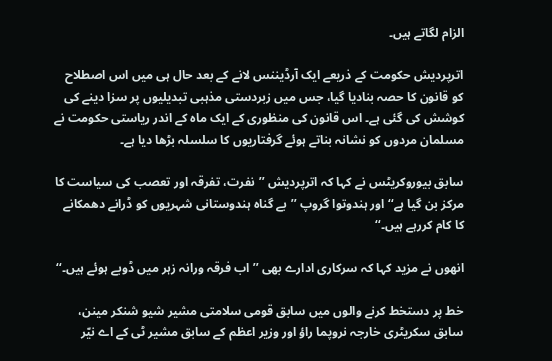الزام لگاتے ہیں۔

اترپردیش حکومت کے ذریعے ایک آرڈیننس لانے کے بعد حال ہی میں اس اصطلاح کو قانون کا حصہ بنادیا گیا، جس میں زبردستی مذہبی تبدیلیوں پر سزا دینے کی کوشش کی گئی ہے۔ اس قانون کی منظوری کے ایک ماہ کے اندر ریاستی حکومت نے مسلمان مردوں کو نشانہ بناتے ہوئے گرفتاریوں کا سلسلہ بڑھا دیا ہے۔

سابق بیوروکریٹس نے کہا کہ اترپردیش ’’نفرت، تفرقہ اور تعصب کی سیاست کا مرکز بن گیا ہے‘‘اور ہندوتوا گروپ ’’بے گناہ ہندوستانی شہریوں کو ڈرانے دھمکانے کا کام کررہے ہیں۔‘‘

انھوں نے مزید کہا کہ سرکاری ادارے بھی ’’اب فرقہ ورانہ زہر میں ڈوبے ہوئے ہیں۔‘‘

خط پر دستخط کرنے والوں میں سابق قومی سلامتی مشیر شیو شنکر مینن، سابق سکریٹری خارجہ نروپما راؤ اور وزیر اعظم کے سابق مشیر ٹی کے اے نیّر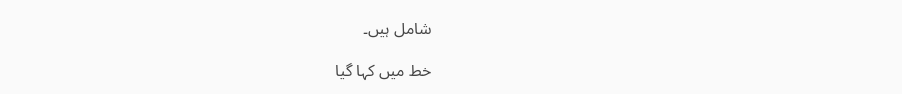شامل ہیں۔

خط میں کہا گیا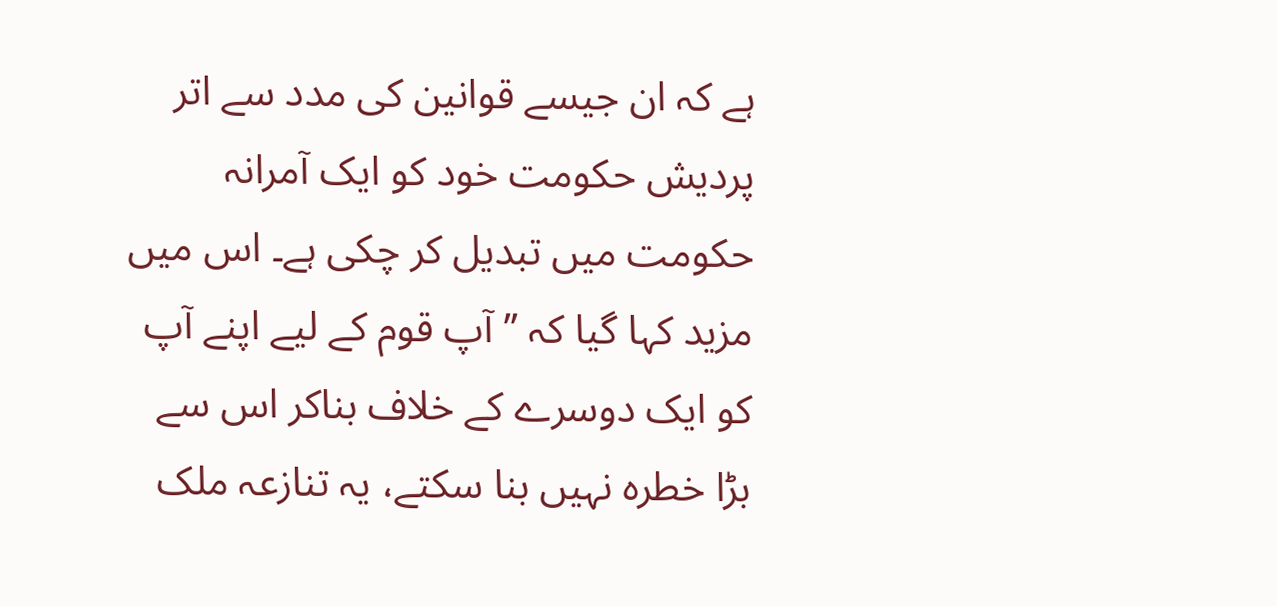ہے کہ ان جیسے قوانین کی مدد سے اتر پردیش حکومت خود کو ایک آمرانہ حکومت میں تبدیل کر چکی ہے۔ اس میں مزید کہا گیا کہ ’’آپ قوم کے لیے اپنے آپ کو ایک دوسرے کے خلاف بناکر اس سے بڑا خطرہ نہیں بنا سکتے، یہ تنازعہ ملک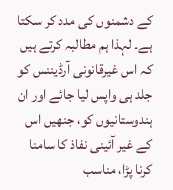کے دشمنوں کی مدد کر سکتا ہے۔ لہذا ہم مطالبہ کرتے ہیں کہ اس غیرقانونی آرڈیننس کو جلد ہی واپس لیا جائے اور ان ہندوستانیوں کو، جنھیں اس کے غیر آئینی نفاذ کا سامنا کرنا پڑا، مناسب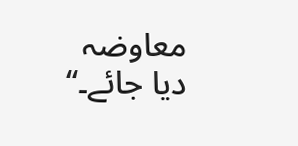معاوضہ دیا جائے۔‘‘